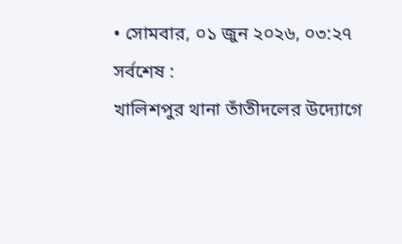• সোমবার, ০১ জুন ২০২৬, ০৩:২৭
সর্বশেষ :
খালিশপুর থানা তাঁতীদলের উদ্যোগে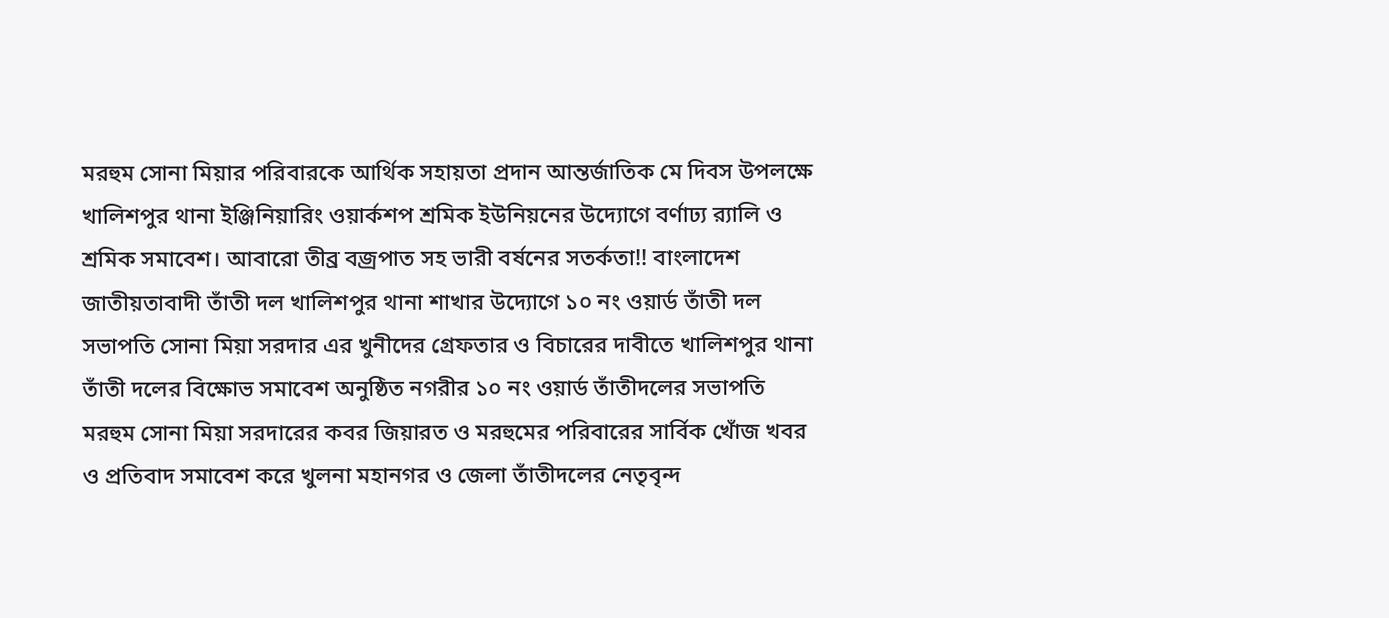মরহুম সোনা মিয়ার পরিবারকে আর্থিক সহায়তা প্রদান আন্তর্জাতিক মে দিবস উপলক্ষে খালিশপুর থানা ইঞ্জিনিয়ারিং ওয়ার্কশপ শ্রমিক ইউনিয়নের উদ্যোগে বর্ণাঢ্য র‍্যালি ও শ্রমিক সমাবেশ। আবারো তীব্র বজ্রপাত সহ ভারী বর্ষনের সতর্কতা!! বাংলাদেশ জাতীয়তাবাদী তাঁতী দল খালিশপুর থানা শাখার উদ্যোগে ১০ নং ওয়ার্ড তাঁতী দল সভাপতি সোনা মিয়া সরদার এর খুনীদের গ্রেফতার ও বিচারের দাবীতে খালিশপুর থানা তাঁতী দলের বিক্ষোভ সমাবেশ অনুষ্ঠিত নগরীর ১০ নং ওয়ার্ড তাঁতীদলের সভাপতি মরহুম সোনা মিয়া সরদারের কবর জিয়ারত ও মরহুমের পরিবারের সার্বিক খোঁজ খবর ও প্রতিবাদ সমাবেশ করে খুলনা মহানগর ও জেলা তাঁতীদলের নেতৃবৃন্দ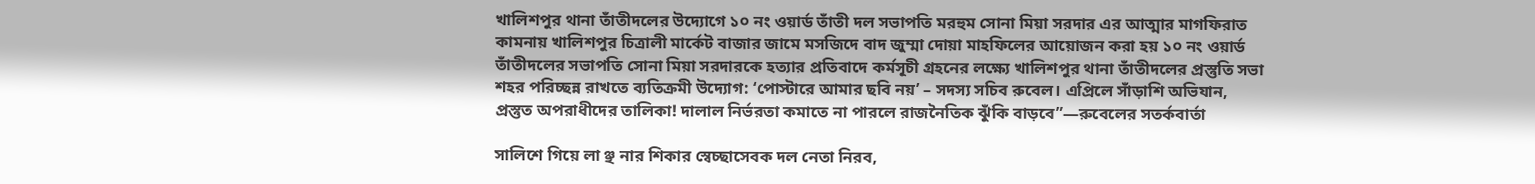খালিশপুর থানা তাঁতীদলের উদ্যোগে ১০ নং ওয়ার্ড তাঁতী দল সভাপতি মরহুম সোনা মিয়া সরদার এর আত্মার মাগফিরাত কামনায় খালিশপুর চিত্রালী মার্কেট বাজার জামে মসজিদে বাদ জুম্মা দোয়া মাহফিলের আয়োজন করা হয় ১০ নং ওয়ার্ড তাঁতীদলের সভাপতি সোনা মিয়া সরদারকে হত্যার প্রতিবাদে কর্মসূচী গ্রহনের লক্ষ্যে খালিশপুর থানা তাঁতীদলের প্রস্তুতি সভা শহর পরিচ্ছন্ন রাখতে ব্যতিক্রমী উদ্যোগ: ‘পোস্টারে আমার ছবি নয়’ – সদস্য সচিব রুবেল। এপ্রিলে সাঁড়াশি অভিযান, প্রস্তুত অপরাধীদের তালিকা! দালাল নির্ভরতা কমাতে না পারলে রাজনৈতিক ঝুঁকি বাড়বে”—রুবেলের সতর্কবার্তা

সালিশে গিয়ে লা ঞ্ছ নার শিকার স্বেচ্ছাসেবক দল নেতা নিরব,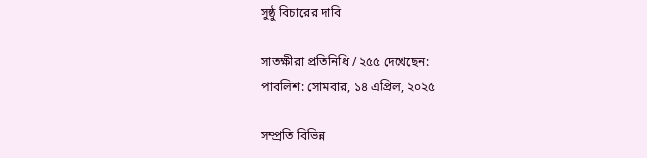সুষ্ঠু বিচারের দাবি

সাতক্ষীরা প্রতিনিধি / ২৫৫ দেখেছেন:
পাবলিশ: সোমবার, ১৪ এপ্রিল, ২০২৫

সম্প্রতি বিভিন্ন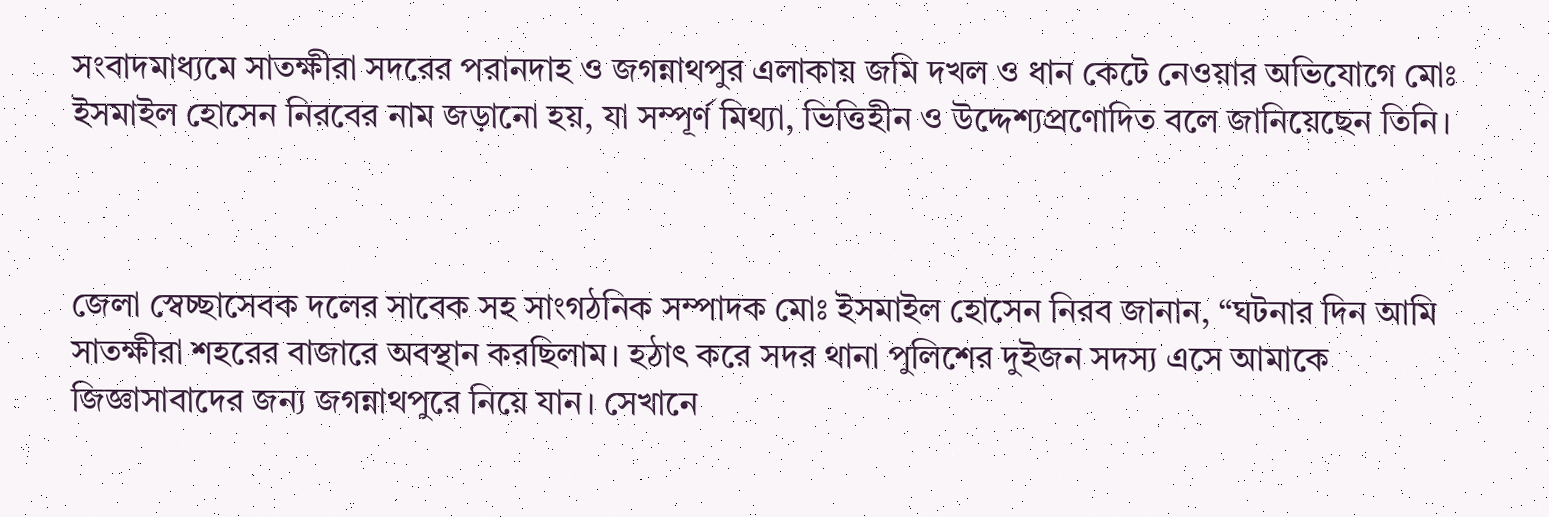সংবাদমাধ্যমে সাতক্ষীরা সদরের পরানদাহ ও জগন্নাথপুর এলাকায় জমি দখল ও ধান কেটে নেওয়ার অভিযোগে মোঃ ইসমাইল হোসেন নিরবের নাম জড়ানো হয়, যা সম্পূর্ণ মিথ্যা, ভিত্তিহীন ও উদ্দেশ্যপ্রণোদিত বলে জানিয়েছেন তিনি।



জেলা স্বেচ্ছাসেবক দলের সাবেক সহ সাংগঠনিক সম্পাদক মোঃ ইসমাইল হোসেন নিরব জানান, “ঘটনার দিন আমি সাতক্ষীরা শহরের বাজারে অবস্থান করছিলাম। হঠাৎ করে সদর থানা পুলিশের দুইজন সদস্য এসে আমাকে জিজ্ঞাসাবাদের জন্য জগন্নাথপুরে নিয়ে যান। সেখানে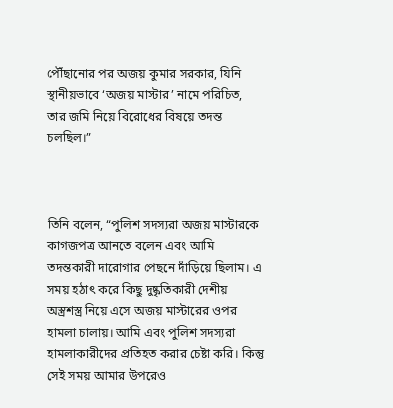পৌঁছানোর পর অজয় কুমার সরকার, যিনি স্থানীয়ভাবে ‘অজয় মাস্টার’ নামে পরিচিত, তার জমি নিয়ে বিরোধের বিষয়ে তদন্ত চলছিল।”



তিনি বলেন, “পুলিশ সদস্যরা অজয় মাস্টারকে কাগজপত্র আনতে বলেন এবং আমি তদন্তকারী দারোগার পেছনে দাঁড়িয়ে ছিলাম। এ সময় হঠাৎ করে কিছু দুষ্কৃতিকারী দেশীয় অস্ত্রশস্ত্র নিয়ে এসে অজয় মাস্টারের ওপর হামলা চালায়। আমি এবং পুলিশ সদস্যরা হামলাকারীদের প্রতিহত করার চেষ্টা করি। কিন্তু সেই সময় আমার উপরেও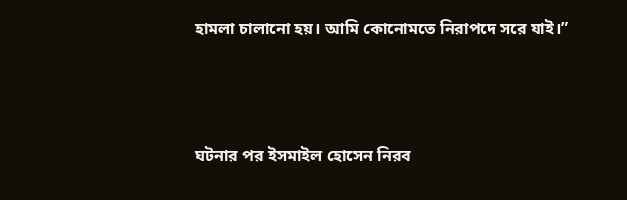হামলা চালানো হয়। আমি কোনোমতে নিরাপদে সরে যাই।”



ঘটনার পর ইসমাইল হোসেন নিরব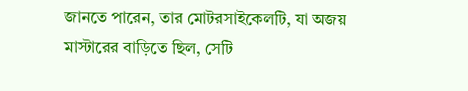জানতে পারেন, তার মোটরসাইকেলটি, যা অজয় মাস্টারের বাড়িতে ছিল, সেটি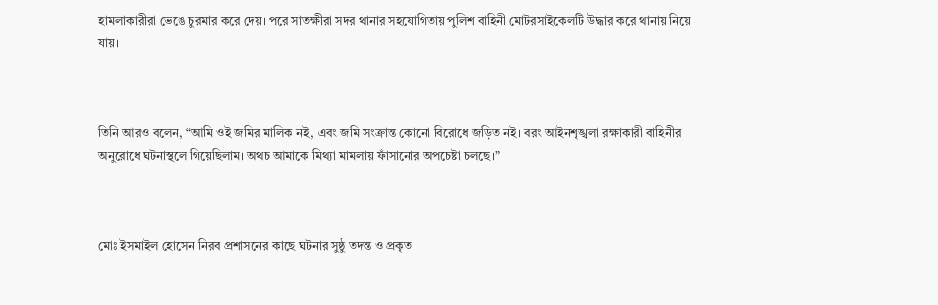হামলাকারীরা ভেঙে চুরমার করে দেয়। পরে সাতক্ষীরা সদর থানার সহযোগিতায় পুলিশ বাহিনী মোটরসাইকেলটি উদ্ধার করে থানায় নিয়ে যায়।



তিনি আরও বলেন, “আমি ওই জমির মালিক নই, এবং জমি সংক্রান্ত কোনো বিরোধে জড়িত নই। বরং আইনশৃঙ্খলা রক্ষাকারী বাহিনীর অনুরোধে ঘটনাস্থলে গিয়েছিলাম। অথচ আমাকে মিথ্যা মামলায় ফাঁসানোর অপচেষ্টা চলছে।”



মোঃ ইসমাইল হোসেন নিরব প্রশাসনের কাছে ঘটনার সুষ্ঠু তদন্ত ও প্রকৃত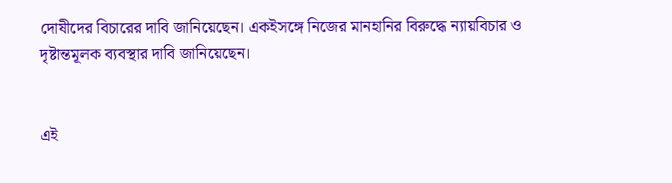দোষীদের বিচারের দাবি জানিয়েছেন। একইসঙ্গে নিজের মানহানির বিরুদ্ধে ন্যায়বিচার ও দৃষ্টান্তমূলক ব্যবস্থার দাবি জানিয়েছেন।


এই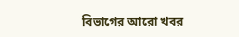বিভাগের আরো খবর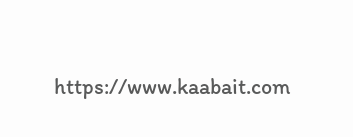https://www.kaabait.com